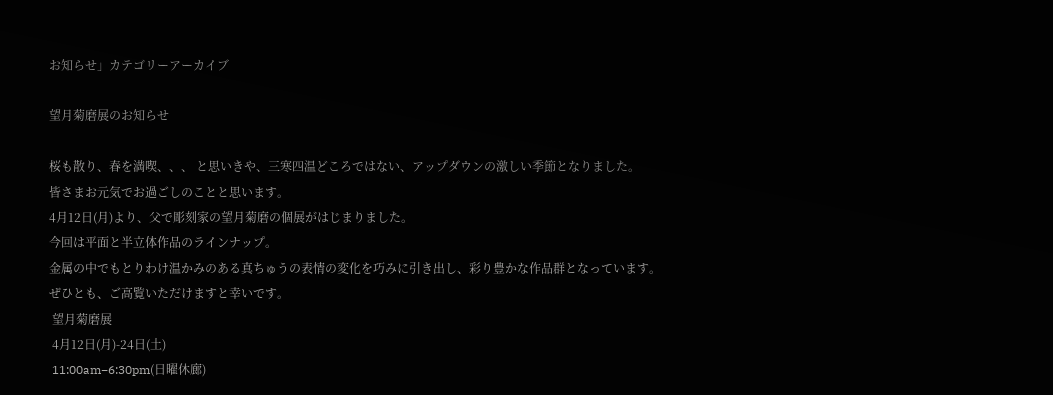お知らせ」カテゴリーアーカイブ

望月菊磨展のお知らせ

桜も散り、春を満喫、、、 と思いきや、三寒四温どころではない、アップダウンの激しい季節となりました。
皆さまお元気でお過ごしのことと思います。
4月12日(月)より、父で彫刻家の望月菊磨の個展がはじまりました。
今回は平面と半立体作品のラインナップ。
金属の中でもとりわけ温かみのある真ちゅうの表情の変化を巧みに引き出し、彩り豊かな作品群となっています。
ぜひとも、ご高覧いただけますと幸いです。
 望月菊磨展
 4月12日(月)-24日(土)
 11:00am−6:30pm(日曜休廊)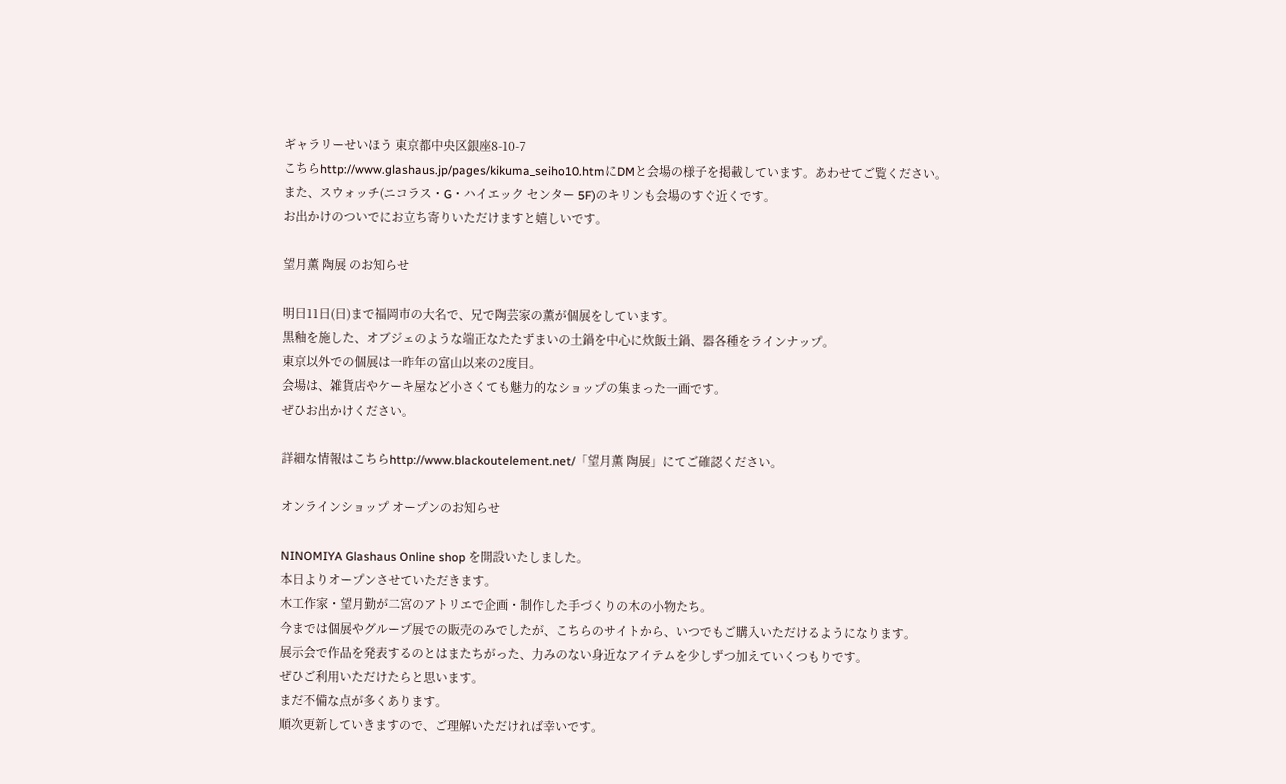ギャラリーせいほう 東京都中央区銀座8-10-7
こちらhttp://www.glashaus.jp/pages/kikuma_seiho10.htmにDMと会場の様子を掲載しています。あわせてご覧ください。
また、スウォッチ(ニコラス・G・ハイエック センター 5F)のキリンも会場のすぐ近くです。
お出かけのついでにお立ち寄りいただけますと嬉しいです。

望月薫 陶展 のお知らせ

明日11日(日)まで福岡市の大名で、兄で陶芸家の薫が個展をしています。
黒釉を施した、オブジェのような端正なたたずまいの土鍋を中心に炊飯土鍋、器各種をラインナップ。
東京以外での個展は一昨年の富山以来の2度目。
会場は、雑貨店やケーキ屋など小さくても魅力的なショップの集まった一画です。
ぜひお出かけください。

詳細な情報はこちらhttp://www.blackoutelement.net/「望月薫 陶展」にてご確認ください。

オンラインショップ オープンのお知らせ

NINOMIYA Glashaus Online shop を開設いたしました。
本日よりオープンさせていただきます。
木工作家・望月勤が二宮のアトリエで企画・制作した手づくりの木の小物たち。
今までは個展やグループ展での販売のみでしたが、こちらのサイトから、いつでもご購入いただけるようになります。
展示会で作品を発表するのとはまたちがった、力みのない身近なアイテムを少しずつ加えていくつもりです。
ぜひご利用いただけたらと思います。
まだ不備な点が多くあります。
順次更新していきますので、ご理解いただければ幸いです。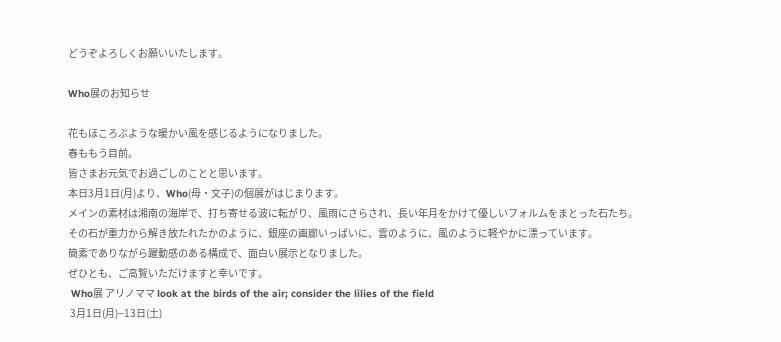どうぞよろしくお願いいたします。

Who展のお知らせ

花もほころぶような暖かい風を感じるようになりました。
春ももう目前。
皆さまお元気でお過ごしのことと思います。
本日3月1日(月)より、Who(母・文子)の個展がはじまります。
メインの素材は湘南の海岸で、打ち寄せる波に転がり、風雨にさらされ、長い年月をかけて優しいフォルムをまとった石たち。
その石が重力から解き放たれたかのように、銀座の画廊いっぱいに、雲のように、風のように軽やかに漂っています。
簡素でありながら躍動感のある構成で、面白い展示となりました。
ぜひとも、ご高覧いただけますと幸いです。
 Who展 アリノママ look at the birds of the air; consider the lilies of the field
 3月1日(月)−13日(土)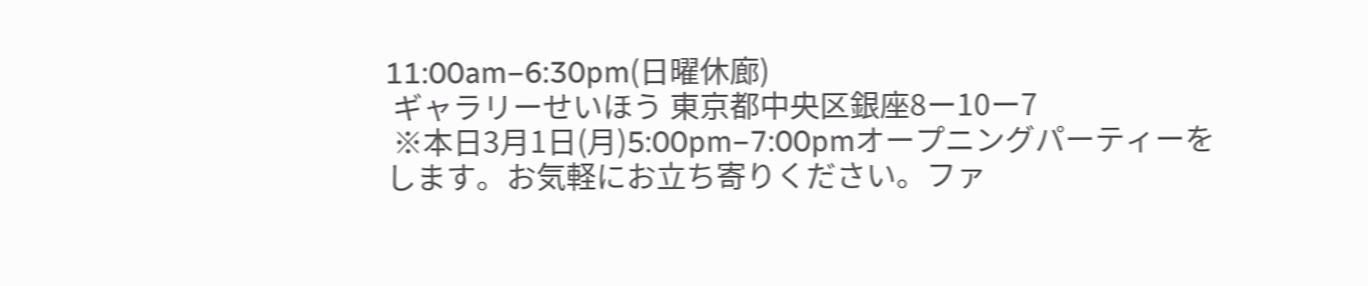11:00am−6:30pm(日曜休廊)
 ギャラリーせいほう 東京都中央区銀座8ー10ー7
 ※本日3月1日(月)5:00pm−7:00pmオープニングパーティーをします。お気軽にお立ち寄りください。ファ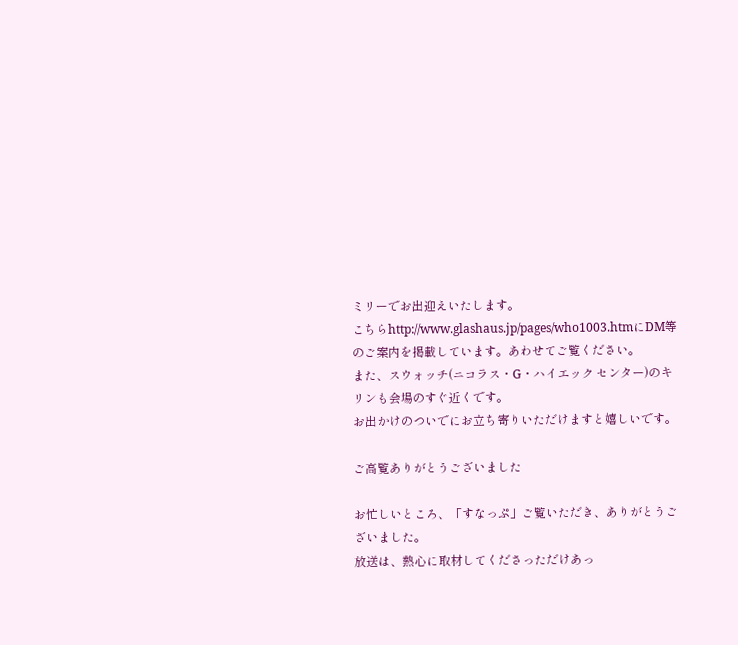ミリーでお出迎えいたします。
こちらhttp://www.glashaus.jp/pages/who1003.htmにDM等のご案内を掲載しています。あわせてご覧ください。
また、スウォッチ(ニコラス・G・ハイエック センター)のキリンも会場のすぐ近くです。
お出かけのついでにお立ち寄りいただけますと嬉しいです。

ご高覧ありがとうございました

お忙しいところ、「すなっぷ」ご覧いただき、ありがとうございました。
放送は、熱心に取材してくださっただけあっ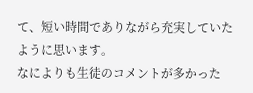て、短い時間でありながら充実していたように思います。
なによりも生徒のコメントが多かった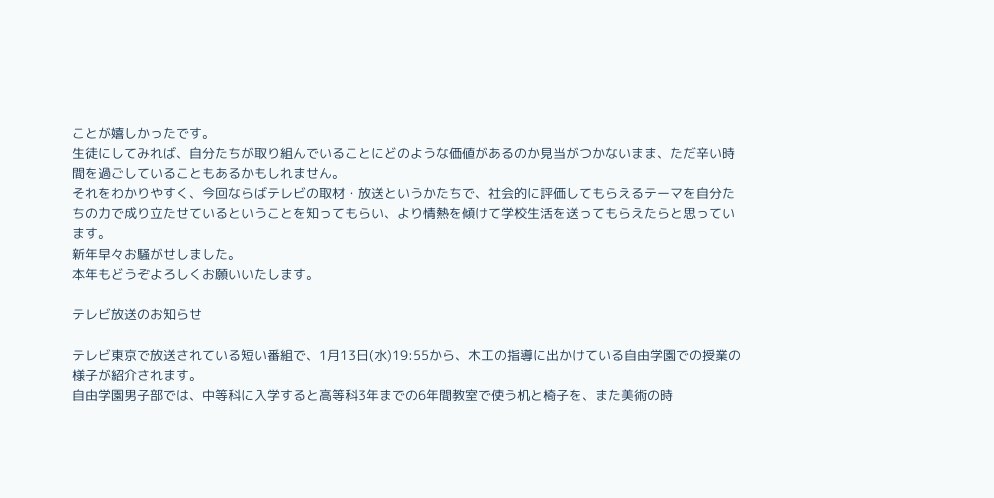ことが嬉しかったです。
生徒にしてみれば、自分たちが取り組んでいることにどのような価値があるのか見当がつかないまま、ただ辛い時間を過ごしていることもあるかもしれません。
それをわかりやすく、今回ならばテレビの取材・放送というかたちで、社会的に評価してもらえるテーマを自分たちの力で成り立たせているということを知ってもらい、より情熱を傾けて学校生活を送ってもらえたらと思っています。
新年早々お騒がせしました。
本年もどうぞよろしくお願いいたします。

テレビ放送のお知らせ

テレビ東京で放送されている短い番組で、1月13日(水)19:55から、木工の指導に出かけている自由学園での授業の様子が紹介されます。
自由学園男子部では、中等科に入学すると高等科3年までの6年間教室で使う机と椅子を、また美術の時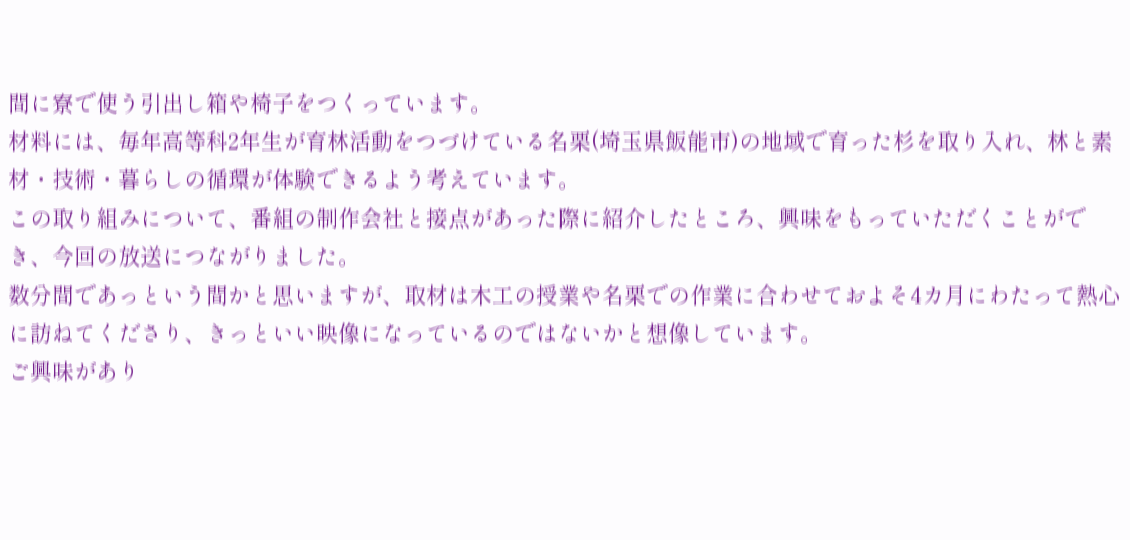間に寮で使う引出し箱や椅子をつくっています。
材料には、毎年高等科2年生が育林活動をつづけている名栗(埼玉県飯能市)の地域で育った杉を取り入れ、林と素材・技術・暮らしの循環が体験できるよう考えています。
この取り組みについて、番組の制作会社と接点があった際に紹介したところ、興味をもっていただくことができ、今回の放送につながりました。
数分間であっという間かと思いますが、取材は木工の授業や名栗での作業に合わせておよそ4カ月にわたって熱心に訪ねてくださり、きっといい映像になっているのではないかと想像しています。
ご興味があり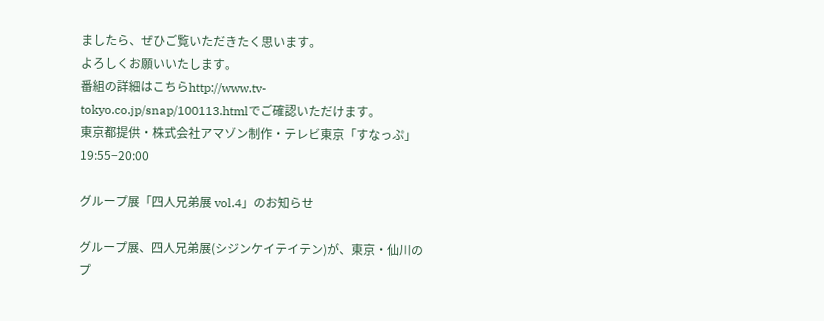ましたら、ぜひご覧いただきたく思います。
よろしくお願いいたします。
番組の詳細はこちらhttp://www.tv-tokyo.co.jp/snap/100113.htmlでご確認いただけます。
東京都提供・株式会社アマゾン制作・テレビ東京「すなっぷ」19:55−20:00

グループ展「四人兄弟展 vol.4」のお知らせ

グループ展、四人兄弟展(シジンケイテイテン)が、東京・仙川のプ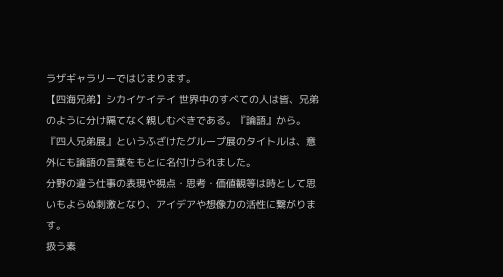ラザギャラリーではじまります。
【四海兄弟】シカイケイテイ 世界中のすべての人は皆、兄弟のように分け隔てなく親しむべきである。『論語』から。
『四人兄弟展』というふざけたグループ展のタイトルは、意外にも論語の言葉をもとに名付けられました。
分野の違う仕事の表現や視点・思考・価値観等は時として思いもよらぬ刺激となり、アイデアや想像力の活性に繋がります。
扱う素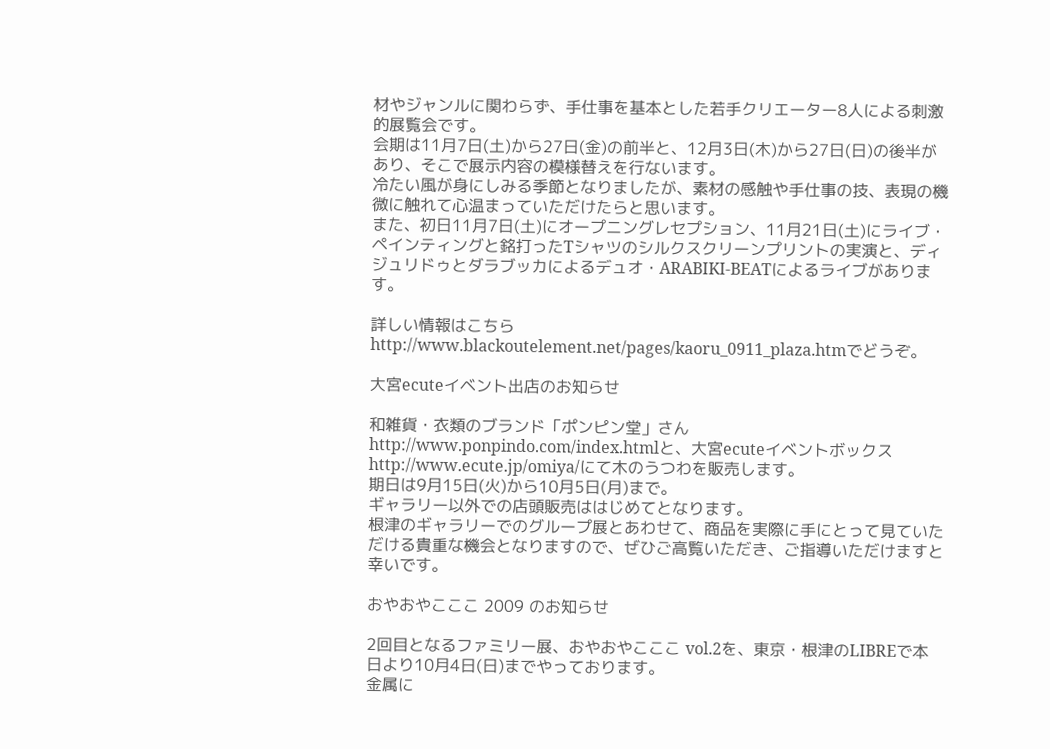材やジャンルに関わらず、手仕事を基本とした若手クリエーター8人による刺激的展覧会です。
会期は11月7日(土)から27日(金)の前半と、12月3日(木)から27日(日)の後半があり、そこで展示内容の模様替えを行ないます。
冷たい風が身にしみる季節となりましたが、素材の感触や手仕事の技、表現の機微に触れて心温まっていただけたらと思います。
また、初日11月7日(土)にオープニングレセプション、11月21日(土)にライブ・ペインティングと銘打ったTシャツのシルクスクリーンプリントの実演と、ディジュリドゥとダラブッカによるデュオ・ARABIKI-BEATによるライブがあります。

詳しい情報はこちらhttp://www.blackoutelement.net/pages/kaoru_0911_plaza.htmでどうぞ。

大宮ecuteイベント出店のお知らせ

和雑貨・衣類のブランド「ポンピン堂」さんhttp://www.ponpindo.com/index.htmlと、大宮ecuteイベントボックスhttp://www.ecute.jp/omiya/にて木のうつわを販売します。
期日は9月15日(火)から10月5日(月)まで。
ギャラリー以外での店頭販売ははじめてとなります。
根津のギャラリーでのグループ展とあわせて、商品を実際に手にとって見ていただける貴重な機会となりますので、ぜひご高覧いただき、ご指導いただけますと幸いです。

おやおやこここ 2009 のお知らせ

2回目となるファミリー展、おやおやこここ vol.2を、東京・根津のLIBREで本日より10月4日(日)までやっております。
金属に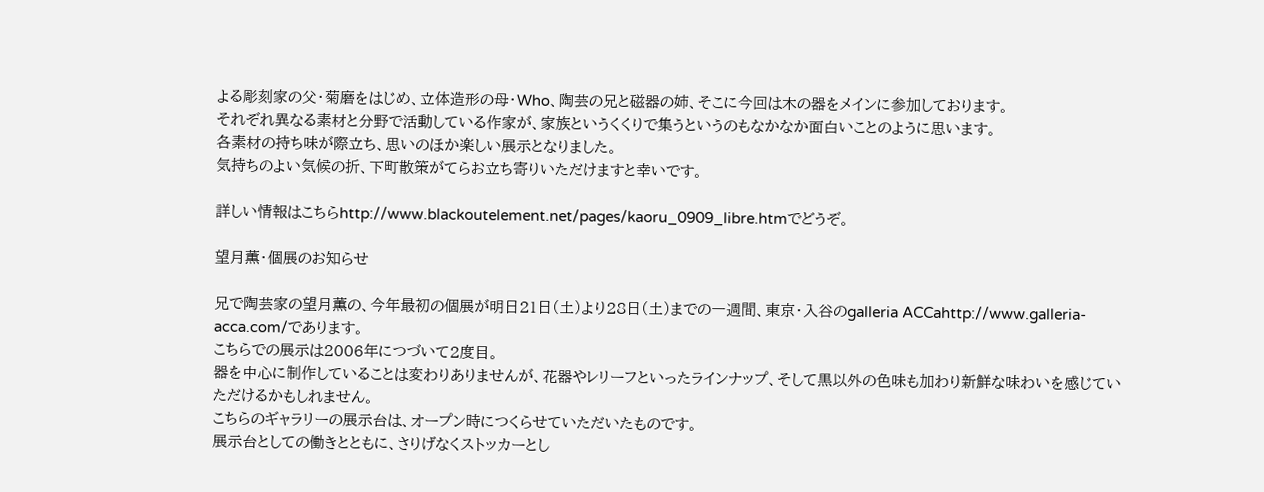よる彫刻家の父・菊磨をはじめ、立体造形の母・Who、陶芸の兄と磁器の姉、そこに今回は木の器をメインに参加しております。
それぞれ異なる素材と分野で活動している作家が、家族というくくりで集うというのもなかなか面白いことのように思います。
各素材の持ち味が際立ち、思いのほか楽しい展示となりました。
気持ちのよい気候の折、下町散策がてらお立ち寄りいただけますと幸いです。

詳しい情報はこちらhttp://www.blackoutelement.net/pages/kaoru_0909_libre.htmでどうぞ。

望月薫・個展のお知らせ

兄で陶芸家の望月薫の、今年最初の個展が明日21日(土)より28日(土)までの一週間、東京・入谷のgalleria ACCahttp://www.galleria-acca.com/であります。
こちらでの展示は2006年につづいて2度目。
器を中心に制作していることは変わりありませんが、花器やレリーフといったラインナップ、そして黒以外の色味も加わり新鮮な味わいを感じていただけるかもしれません。
こちらのギャラリーの展示台は、オープン時につくらせていただいたものです。
展示台としての働きとともに、さりげなくストッカーとし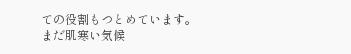ての役割もつとめています。
まだ肌寒い気候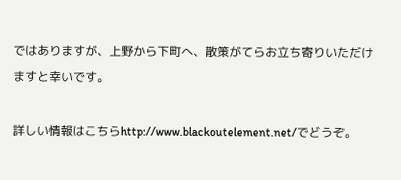ではありますが、上野から下町へ、散策がてらお立ち寄りいただけますと幸いです。

詳しい情報はこちらhttp://www.blackoutelement.net/でどうぞ。